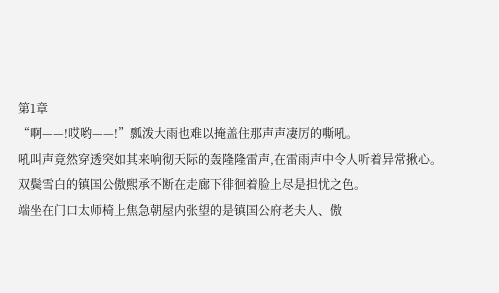第1章
“啊——!哎哟——!”瓢泼大雨也难以掩盖住那声声凄厉的嘶吼。
吼叫声竟然穿透突如其来响彻天际的轰隆隆雷声,在雷雨声中令人听着异常揪心。
双鬓雪白的镇国公傲熙承不断在走廊下徘徊着脸上尽是担忧之色。
端坐在门口太师椅上焦急朝屋内张望的是镇国公府老夫人、傲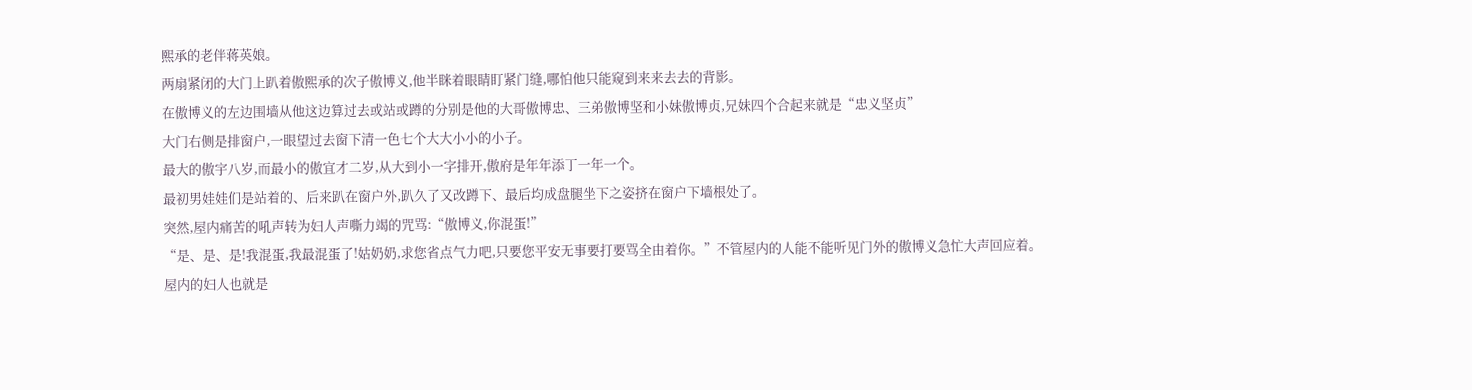熙承的老伴蒋英娘。
两扇紧闭的大门上趴着傲熙承的次子傲博义,他半眯着眼睛盯紧门缝,哪怕他只能窥到来来去去的背影。
在傲博义的左边围墙从他这边算过去或站或蹲的分别是他的大哥傲博忠、三弟傲博坚和小妹傲博贞,兄妹四个合起来就是“忠义坚贞”
大门右侧是排窗户,一眼望过去窗下清一色七个大大小小的小子。
最大的傲宇八岁,而最小的傲宜才二岁,从大到小一字排开,傲府是年年添丁一年一个。
最初男娃娃们是站着的、后来趴在窗户外,趴久了又改蹲下、最后均成盘腿坐下之姿挤在窗户下墙根处了。
突然,屋内痛苦的吼声转为妇人声嘶力竭的咒骂:“傲博义,你混蛋!”
“是、是、是!我混蛋,我最混蛋了!姑奶奶,求您省点气力吧,只要您平安无事要打要骂全由着你。”不管屋内的人能不能听见门外的傲博义急忙大声回应着。
屋内的妇人也就是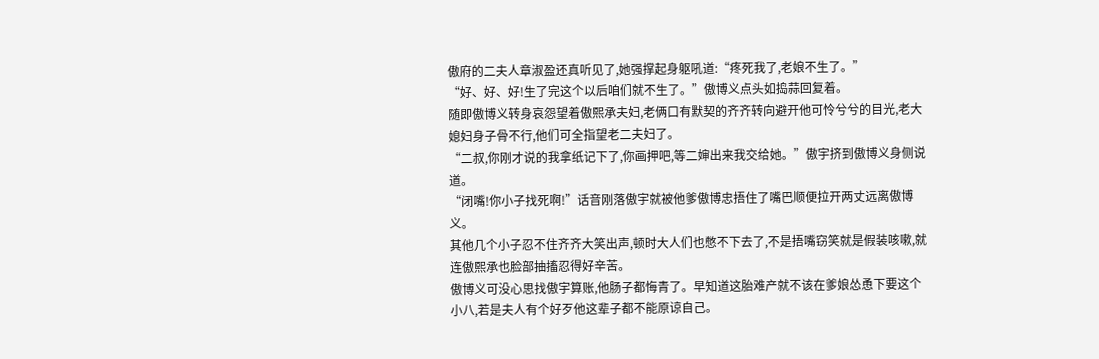傲府的二夫人章淑盈还真听见了,她强撑起身躯吼道:“疼死我了,老娘不生了。”
“好、好、好!生了完这个以后咱们就不生了。”傲博义点头如捣蒜回复着。
随即傲博义转身哀怨望着傲熙承夫妇,老俩口有默契的齐齐转向避开他可怜兮兮的目光,老大媳妇身子骨不行,他们可全指望老二夫妇了。
“二叔,你刚才说的我拿纸记下了,你画押吧,等二婶出来我交给她。”傲宇挤到傲博义身侧说道。
“闭嘴!你小子找死啊!”话音刚落傲宇就被他爹傲博忠捂住了嘴巴顺便拉开两丈远离傲博义。
其他几个小子忍不住齐齐大笑出声,顿时大人们也憋不下去了,不是捂嘴窃笑就是假装咳嗽,就连傲熙承也脸部抽搐忍得好辛苦。
傲博义可没心思找傲宇算账,他肠子都悔青了。早知道这胎难产就不该在爹娘怂恿下要这个小八,若是夫人有个好歹他这辈子都不能原谅自己。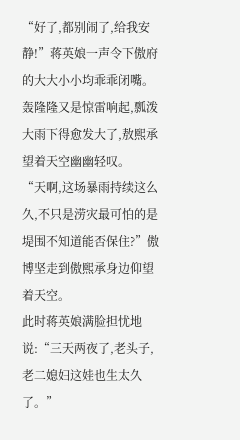“好了,都别闹了,给我安静!”蒋英娘一声令下傲府的大大小小均乖乖闭嘴。
轰隆隆又是惊雷响起,瓢泼大雨下得愈发大了,敖熙承望着天空幽幽轻叹。
“天啊,这场暴雨持续这么久,不只是涝灾最可怕的是堤围不知道能否保住?”傲博坚走到傲熙承身边仰望着天空。
此时蒋英娘满脸担忧地说:“三天两夜了,老头子,老二媳妇这娃也生太久了。”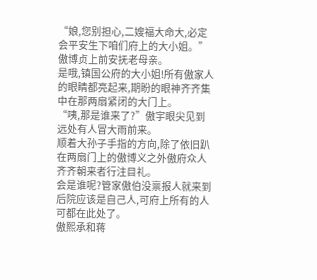“娘,您别担心,二嫂福大命大,必定会平安生下咱们府上的大小姐。”傲博贞上前安抚老母亲。
是哦,镇国公府的大小姐!所有傲家人的眼睛都亮起来,期盼的眼神齐齐集中在那两扇紧闭的大门上。
“咦,那是谁来了?”傲宇眼尖见到远处有人冒大雨前来。
顺着大孙子手指的方向,除了依旧趴在两扇门上的傲博义之外傲府众人齐齐朝来者行注目礼。
会是谁呢?管家傲伯没禀报人就来到后院应该是自己人,可府上所有的人可都在此处了。
傲熙承和蒋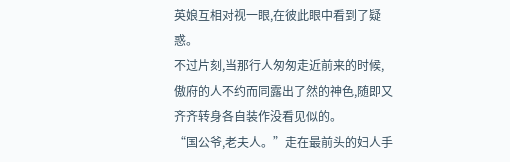英娘互相对视一眼,在彼此眼中看到了疑惑。
不过片刻,当那行人匆匆走近前来的时候,傲府的人不约而同露出了然的神色,随即又齐齐转身各自装作没看见似的。
“国公爷,老夫人。”走在最前头的妇人手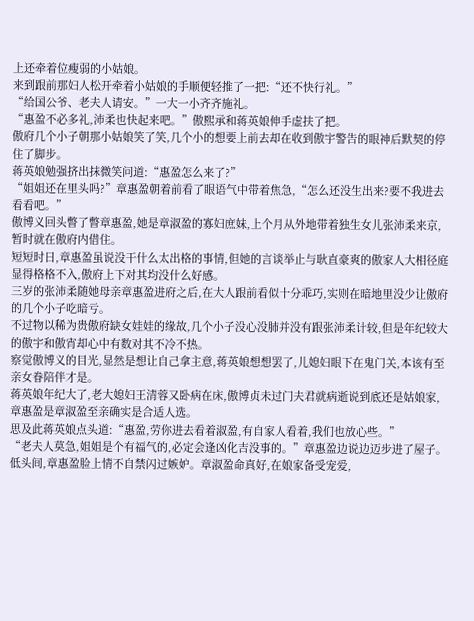上还牵着位瘦弱的小姑娘。
来到跟前那妇人松开牵着小姑娘的手顺便轻推了一把:“还不快行礼。”
“给国公爷、老夫人请安。”一大一小齐齐施礼。
“惠盈不必多礼,沛柔也快起来吧。”傲熙承和蒋英娘伸手虚扶了把。
傲府几个小子朝那小姑娘笑了笑,几个小的想要上前去却在收到傲宇警告的眼神后默契的停住了脚步。
蒋英娘勉强挤出抹微笑问道:“惠盈怎么来了?”
“姐姐还在里头吗?”章惠盈朝着前看了眼语气中带着焦急,“怎么还没生出来?要不我进去看看吧。”
傲博义回头瞥了瞥章惠盈,她是章淑盈的寡妇庶妹,上个月从外地带着独生女儿张沛柔来京,暂时就在傲府内借住。
短短时日,章惠盈虽说没干什么太出格的事情,但她的言谈举止与耿直豪爽的傲家人大相径庭显得格格不入,傲府上下对其均没什么好感。
三岁的张沛柔随她母亲章惠盈进府之后,在大人跟前看似十分乖巧,实则在暗地里没少让傲府的几个小子吃暗亏。
不过物以稀为贵傲府缺女娃娃的缘故,几个小子没心没肺并没有跟张沛柔计较,但是年纪较大的傲宇和傲宵却心中有数对其不冷不热。
察觉傲博义的目光,显然是想让自己拿主意,蒋英娘想想罢了,儿媳妇眼下在鬼门关,本该有至亲女眷陪伴才是。
蒋英娘年纪大了,老大媳妇王清蓉又卧病在床,傲博贞未过门夫君就病逝说到底还是姑娘家,章惠盈是章淑盈至亲确实是合适人选。
思及此蒋英娘点头道:“惠盈,劳你进去看着淑盈,有自家人看着,我们也放心些。”
“老夫人莫急,姐姐是个有福气的,必定会逢凶化吉没事的。”章惠盈边说边迈步进了屋子。
低头间,章惠盈脸上情不自禁闪过嫉妒。章淑盈命真好,在娘家备受宠爱,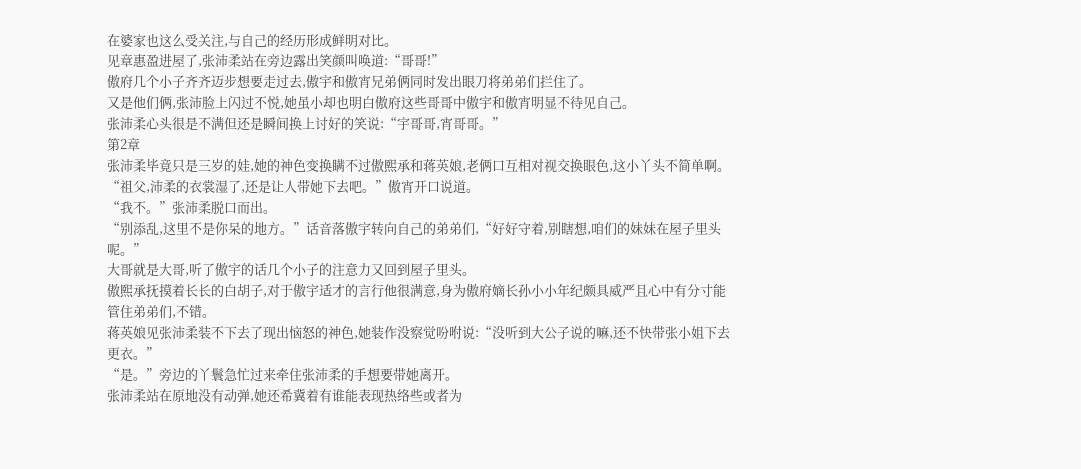在婆家也这么受关注,与自己的经历形成鲜明对比。
见章惠盈进屋了,张沛柔站在旁边露出笑颜叫唤道:“哥哥!”
傲府几个小子齐齐迈步想要走过去,傲宇和傲宵兄弟俩同时发出眼刀将弟弟们拦住了。
又是他们俩,张沛脸上闪过不悦,她虽小却也明白傲府这些哥哥中傲宇和傲宵明显不待见自己。
张沛柔心头很是不满但还是瞬间换上讨好的笑说:“宇哥哥,宵哥哥。”
第2章
张沛柔毕竟只是三岁的娃,她的神色变换瞒不过傲熙承和蒋英娘,老俩口互相对视交换眼色,这小丫头不简单啊。
“祖父,沛柔的衣裳湿了,还是让人带她下去吧。”傲宵开口说道。
“我不。”张沛柔脱口而出。
“别添乱,这里不是你呆的地方。”话音落傲宇转向自己的弟弟们,“好好守着,别瞎想,咱们的妹妹在屋子里头呢。”
大哥就是大哥,听了傲宇的话几个小子的注意力又回到屋子里头。
傲熙承抚摸着长长的白胡子,对于傲宇适才的言行他很满意,身为傲府嫡长孙小小年纪颇具威严且心中有分寸能管住弟弟们,不错。
蒋英娘见张沛柔装不下去了现出恼怒的神色,她装作没察觉吩咐说:“没听到大公子说的嘛,还不快带张小姐下去更衣。”
“是。”旁边的丫鬟急忙过来牵住张沛柔的手想要带她离开。
张沛柔站在原地没有动弹,她还希冀着有谁能表现热络些或者为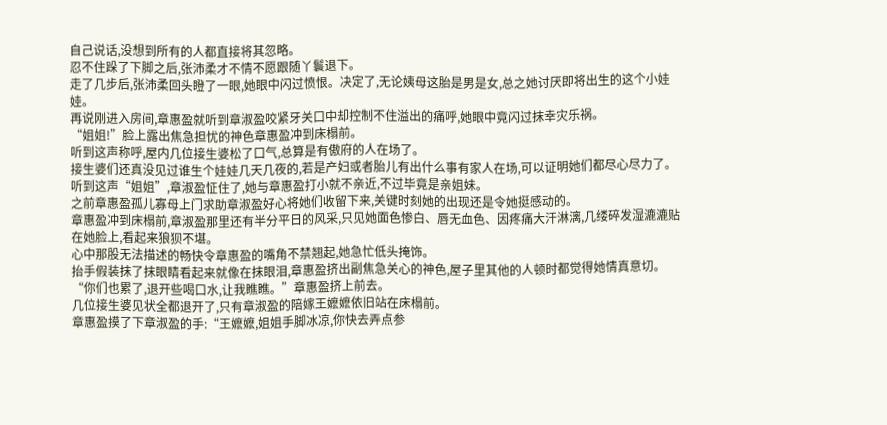自己说话,没想到所有的人都直接将其忽略。
忍不住跺了下脚之后,张沛柔才不情不愿跟随丫鬟退下。
走了几步后,张沛柔回头瞪了一眼,她眼中闪过愤恨。决定了,无论姨母这胎是男是女,总之她讨厌即将出生的这个小娃娃。
再说刚进入房间,章惠盈就听到章淑盈咬紧牙关口中却控制不住溢出的痛呼,她眼中竟闪过抹幸灾乐祸。
“姐姐!”脸上露出焦急担忧的神色章惠盈冲到床榻前。
听到这声称呼,屋内几位接生婆松了口气,总算是有傲府的人在场了。
接生婆们还真没见过谁生个娃娃几天几夜的,若是产妇或者胎儿有出什么事有家人在场,可以证明她们都尽心尽力了。
听到这声“姐姐”,章淑盈怔住了,她与章惠盈打小就不亲近,不过毕竟是亲姐妹。
之前章惠盈孤儿寡母上门求助章淑盈好心将她们收留下来,关键时刻她的出现还是令她挺感动的。
章惠盈冲到床榻前,章淑盈那里还有半分平日的风采,只见她面色惨白、唇无血色、因疼痛大汗淋漓,几缕碎发湿漉漉贴在她脸上,看起来狼狈不堪。
心中那股无法描述的畅快令章惠盈的嘴角不禁翘起,她急忙低头掩饰。
抬手假装抹了抹眼睛看起来就像在抹眼泪,章惠盈挤出副焦急关心的神色,屋子里其他的人顿时都觉得她情真意切。
“你们也累了,退开些喝口水,让我瞧瞧。”章惠盈挤上前去。
几位接生婆见状全都退开了,只有章淑盈的陪嫁王嬷嬷依旧站在床榻前。
章惠盈摸了下章淑盈的手:“王嬷嬷,姐姐手脚冰凉,你快去弄点参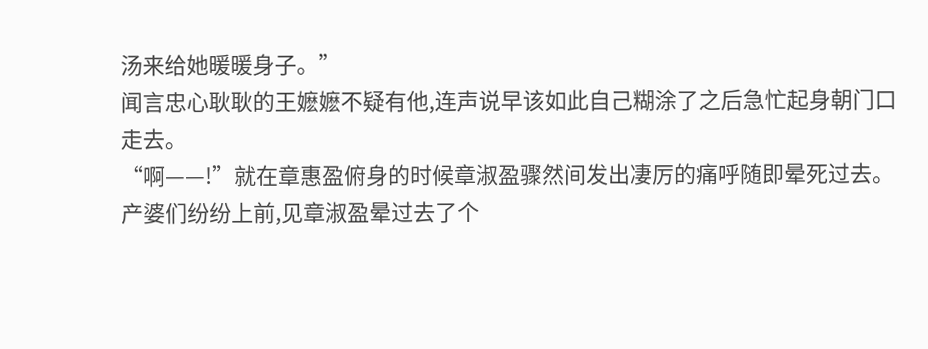汤来给她暖暖身子。”
闻言忠心耿耿的王嬷嬷不疑有他,连声说早该如此自己糊涂了之后急忙起身朝门口走去。
“啊——!”就在章惠盈俯身的时候章淑盈骤然间发出凄厉的痛呼随即晕死过去。
产婆们纷纷上前,见章淑盈晕过去了个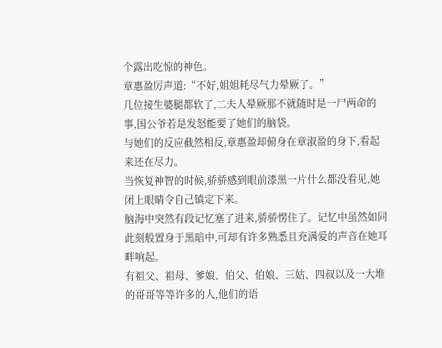个露出吃惊的神色。
章惠盈厉声道:“不好,姐姐耗尽气力晕厥了。”
几位接生婆腿都软了,二夫人晕厥那不就随时是一尸两命的事,国公爷若是发怒能要了她们的脑袋。
与她们的反应截然相反,章惠盈却俯身在章淑盈的身下,看起来还在尽力。
当恢复神智的时候,骄骄感到眼前漆黑一片什么都没看见,她闭上眼睛令自己镇定下来。
脑海中突然有段记忆塞了进来,骄骄愣住了。记忆中虽然如同此刻般置身于黑暗中,可却有许多熟悉且充满爱的声音在她耳畔响起。
有祖父、祖母、爹娘、伯父、伯娘、三姑、四叔以及一大堆的哥哥等等许多的人,他们的语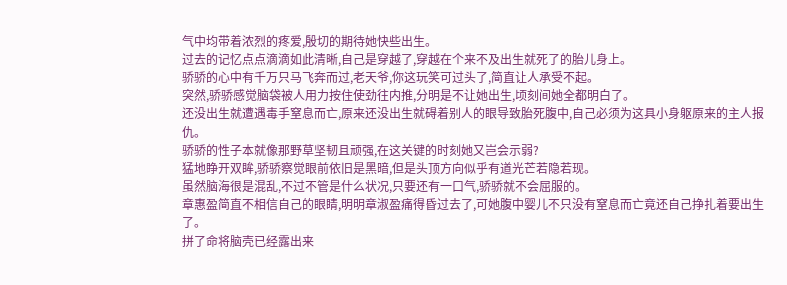气中均带着浓烈的疼爱,殷切的期待她快些出生。
过去的记忆点点滴滴如此清晰,自己是穿越了,穿越在个来不及出生就死了的胎儿身上。
骄骄的心中有千万只马飞奔而过,老天爷,你这玩笑可过头了,简直让人承受不起。
突然,骄骄感觉脑袋被人用力按住使劲往内推,分明是不让她出生,顷刻间她全都明白了。
还没出生就遭遇毒手窒息而亡,原来还没出生就碍着别人的眼导致胎死腹中,自己必须为这具小身躯原来的主人报仇。
骄骄的性子本就像那野草坚韧且顽强,在这关键的时刻她又岂会示弱?
猛地睁开双眸,骄骄察觉眼前依旧是黑暗,但是头顶方向似乎有道光芒若隐若现。
虽然脑海很是混乱,不过不管是什么状况,只要还有一口气,骄骄就不会屈服的。
章惠盈简直不相信自己的眼睛,明明章淑盈痛得昏过去了,可她腹中婴儿不只没有窒息而亡竟还自己挣扎着要出生了。
拼了命将脑壳已经露出来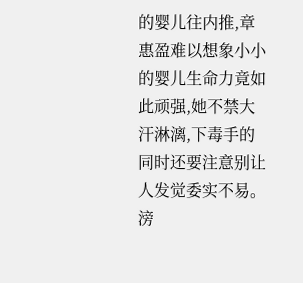的婴儿往内推,章惠盈难以想象小小的婴儿生命力竟如此顽强,她不禁大汗淋漓,下毒手的同时还要注意别让人发觉委实不易。
滂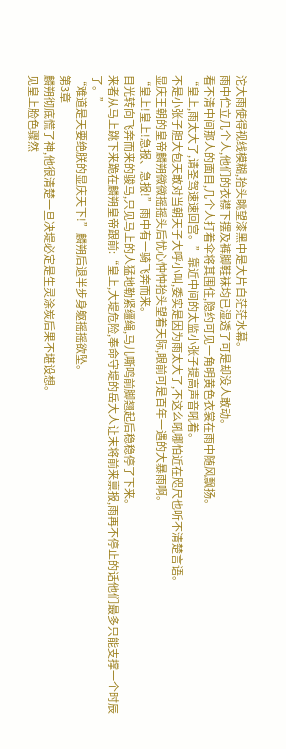沱大雨使得视线模糊,抬头眺望漆黑中是大片白茫茫水幕。
雨中伫立几个人,他们的衣襟下摆及裤脚鞋袜均已湿透了可是却没人敢动。
看不清中间那人的面目,几个人打着伞将其围住,隐约可见一角明黄色衣裳在雨中随风飘扬。
“皇上,雨太大了,请圣驾速速回宫。”靠近中间的太监小张子提高声音吼着。
不是小张子胆大包天敢对当朝天子大呼小叫,委实是因为雨太大了,不这么吼哪怕近在咫尺也听不清楚言语。
显庆王朝的皇帝麟朔微微摇摇头后忧心忡忡抬头望着天际,眼前可是百年一遇的大暴雨啊。
“皇上!皇上!急报、急报!”雨中有一骑飞奔而来。
目光转向飞奔而来的骏马,只见马上的人猛地勒紧缰绳,马儿嘶鸣前脚翘起后稳稳停了下来。
来者从马上跳下来跪在麟朔皇帝跟前:“皇上,大堤危险,奉命守堤的岳大人让末将前来禀报,雨再不停止的话他们最多只能支撑一个时辰了。”
“难道是天要绝朕的显庆天下!”麟朔后退半步身躯摇摇欲坠。
第3章
麟朔彻底慌了神,他很清楚一旦决堤必定是生灵涂炭后果不堪设想。
见皇上脸色骤然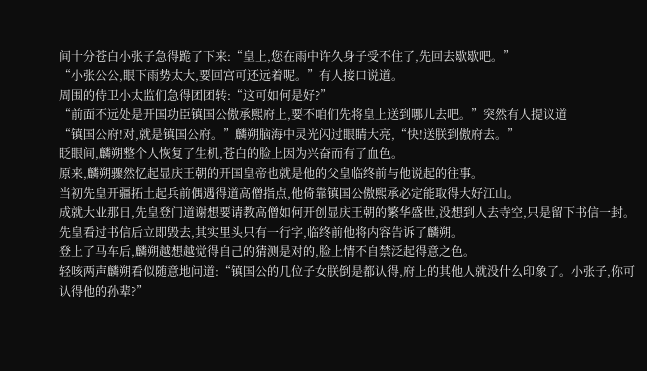间十分苍白小张子急得跪了下来:“皇上,您在雨中许久身子受不住了,先回去歇歇吧。”
“小张公公,眼下雨势太大,要回宫可还远着呢。”有人接口说道。
周围的侍卫小太监们急得团团转:“这可如何是好?”
“前面不远处是开国功臣镇国公傲承熙府上,要不咱们先将皇上送到哪儿去吧。”突然有人提议道
“镇国公府!对,就是镇国公府。”麟朔脑海中灵光闪过眼睛大亮,“快!送朕到傲府去。”
眨眼间,麟朔整个人恢复了生机,苍白的脸上因为兴奋而有了血色。
原来,麟朔骤然忆起显庆王朝的开国皇帝也就是他的父皇临终前与他说起的往事。
当初先皇开疆拓土起兵前偶遇得道高僧指点,他倚靠镇国公傲熙承必定能取得大好江山。
成就大业那日,先皇登门道谢想要请教高僧如何开创显庆王朝的繁华盛世,没想到人去寺空,只是留下书信一封。
先皇看过书信后立即毁去,其实里头只有一行字,临终前他将内容告诉了麟朔。
登上了马车后,麟朔越想越觉得自己的猜测是对的,脸上情不自禁泛起得意之色。
轻咳两声麟朔看似随意地问道:“镇国公的几位子女朕倒是都认得,府上的其他人就没什么印象了。小张子,你可认得他的孙辈?”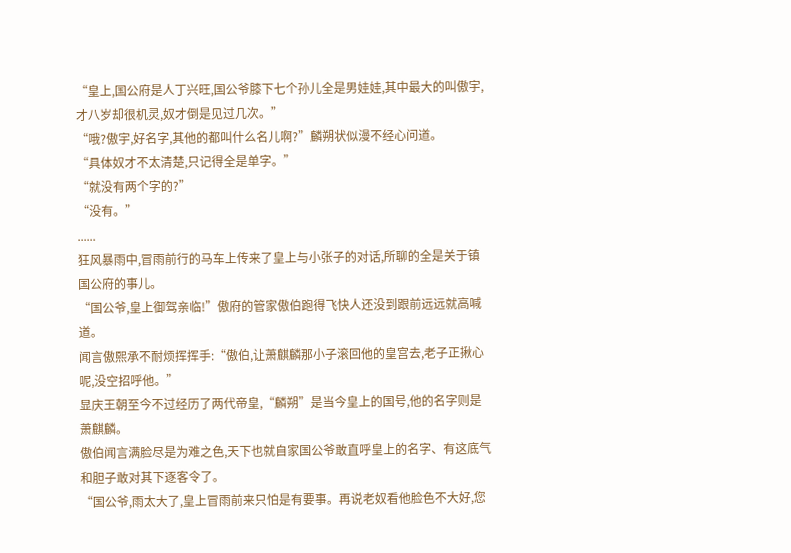“皇上,国公府是人丁兴旺,国公爷膝下七个孙儿全是男娃娃,其中最大的叫傲宇,才八岁却很机灵,奴才倒是见过几次。”
“哦?傲宇,好名字,其他的都叫什么名儿啊?”麟朔状似漫不经心问道。
“具体奴才不太清楚,只记得全是单字。”
“就没有两个字的?”
“没有。”
......
狂风暴雨中,冒雨前行的马车上传来了皇上与小张子的对话,所聊的全是关于镇国公府的事儿。
“国公爷,皇上御驾亲临!”傲府的管家傲伯跑得飞快人还没到跟前远远就高喊道。
闻言傲熙承不耐烦挥挥手:“傲伯,让萧麒麟那小子滚回他的皇宫去,老子正揪心呢,没空招呼他。”
显庆王朝至今不过经历了两代帝皇,“麟朔”是当今皇上的国号,他的名字则是萧麒麟。
傲伯闻言满脸尽是为难之色,天下也就自家国公爷敢直呼皇上的名字、有这底气和胆子敢对其下逐客令了。
“国公爷,雨太大了,皇上冒雨前来只怕是有要事。再说老奴看他脸色不大好,您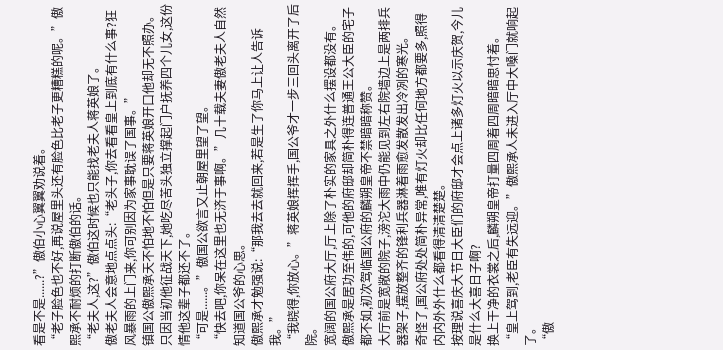看是不是......?”傲伯小心翼翼劝说着。
“老子脸色也不好,再说屋里头还有脸色比老子更糟糕的呢。”傲熙承不耐烦的打断傲伯的话。
“老夫人,这?”傲伯这时候也只能找老夫人蒋英娘了。
傲老夫人会意地点点头:“老头子,你去看看皇上到底有什么事?狂风暴雨的上门来,你可别因为家事耽误了国事。”
镇国公傲熙承天不怕地不怕但是只要蒋英娘开口他却无不照办。只因当初他征战天下,她吃尽苦头独立撑起门户抚养四个儿女,这份情他这辈子都还不了。
“可是......。”傲国公欲言又止朝屋里望了望。
“快去吧,你呆在这里也无济于事啊。”几十载夫妻傲老夫人自然知道国公爷的心思。
傲熙承才勉强说:“那我去去就回来,若是生了你马上让人告诉我。”
“我晓得,你放心。”蒋英娘挥挥手,国公爷才一步三回头离开了后院。
宽阔的国公府大厅,厅上除了朴实的家具之外什么摆设都没有。
傲熙承是居功至伟的,可他的府邸却简朴得连普通王公大臣的宅子都不如,初次驾临国公府的麟朔皇帝不禁暗暗称赞。
大厅前是宽敞的院子,滂沱大雨中仍能见到左右院墙边上是两排兵器架子,摆放整齐的锋利兵器淋着雨愈发散发出冷冽的寒光。
奇怪了,国公府处处简朴异常,唯有灯火却比任何地方都要多,照得内内外外什么都看得清清楚楚。
按理说喜庆大节日大臣们的府邸才会点上诸多灯火以示庆贺,今儿是什么大喜日子啊?
换上干净的衣裳之后,麟朔皇帝打量四周着四周暗暗思忖着。
“皇上驾到,老臣有失远迎。”傲熙承人未进入厅中大嗓门就响起了。
“傲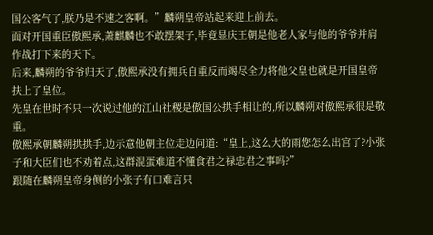国公客气了,朕乃是不速之客啊。”麟朔皇帝站起来迎上前去。
面对开国重臣傲熙承,萧麒麟也不敢摆架子,毕竟显庆王朝是他老人家与他的爷爷并肩作战打下来的天下。
后来,麟朔的爷爷归天了,傲熙承没有拥兵自重反而竭尽全力将他父皇也就是开国皇帝扶上了皇位。
先皇在世时不只一次说过他的江山社稷是傲国公拱手相让的,所以麟朔对傲熙承很是敬重。
傲熙承朝麟朔拱拱手,边示意他朝主位走边问道:“皇上,这么大的雨您怎么出宫了?小张子和大臣们也不劝着点,这群混蛋难道不懂食君之禄忠君之事吗?”
跟随在麟朔皇帝身侧的小张子有口难言只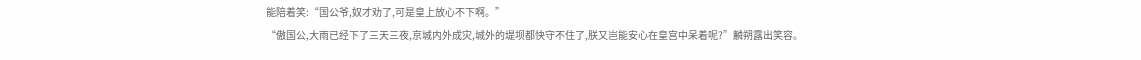能陪着笑:“国公爷,奴才劝了,可是皇上放心不下啊。”
“傲国公,大雨已经下了三天三夜,京城内外成灾,城外的堤坝都快守不住了,朕又岂能安心在皇宫中呆着呢?”麟朔露出笑容。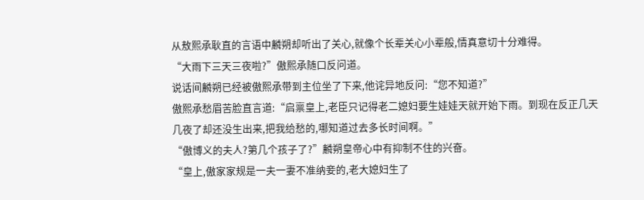从敖熙承耿直的言语中麟朔却听出了关心,就像个长辈关心小辈般,情真意切十分难得。
“大雨下三天三夜啦?”傲熙承随口反问道。
说话间麟朔已经被傲熙承带到主位坐了下来,他诧异地反问:“您不知道?”
傲熙承愁眉苦脸直言道:“启禀皇上,老臣只记得老二媳妇要生娃娃天就开始下雨。到现在反正几天几夜了却还没生出来,把我给愁的,哪知道过去多长时间啊。”
“傲博义的夫人?第几个孩子了?”麟朔皇帝心中有抑制不住的兴奋。
“皇上,傲家家规是一夫一妻不准纳妾的,老大媳妇生了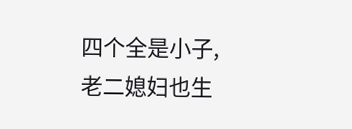四个全是小子,老二媳妇也生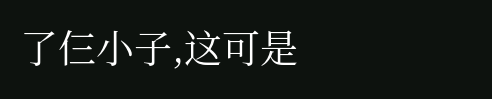了仨小子,这可是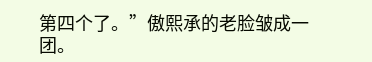第四个了。”傲熙承的老脸皱成一团。